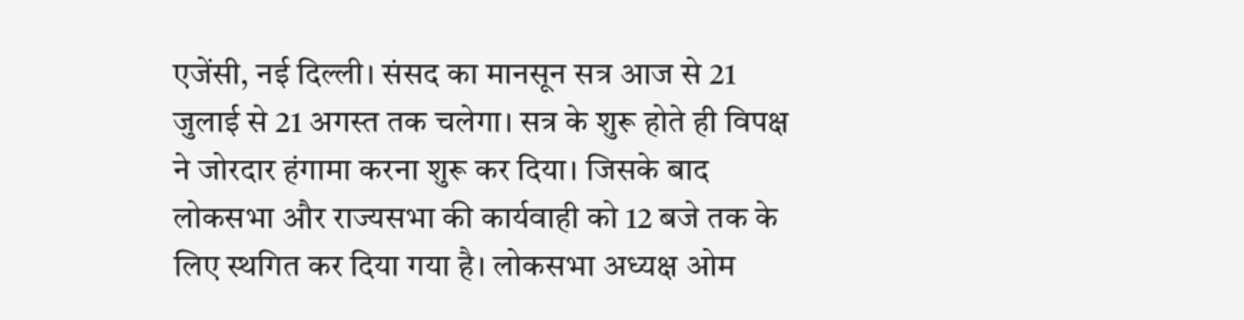एजेंसी, नई दिल्ली। संसद का मानसून सत्र आज से 21 जुलाई से 21 अगस्त तक चलेगा। सत्र के शुरू होते ही विपक्ष ने जोरदार हंगामा करना शुरू कर दिया। जिसके बाद लोकसभा और राज्यसभा की कार्यवाही को 12 बजे तक के लिए स्थगित कर दिया गया है। लोकसभा अध्यक्ष ओम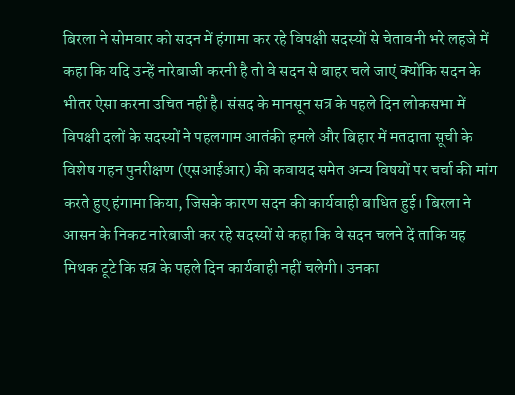बिरला ने सोमवार को सदन में हंगामा कर रहे विपक्षी सदस्यों से चेतावनी भरे लहजे में कहा कि यदि उन्हें नारेबाजी करनी है तो वे सदन से बाहर चले जाएं क्योंकि सदन के भीतर ऐसा करना उचित नहीं है। संसद के मानसून सत्र के पहले दिन लोकसभा में विपक्षी दलों के सदस्यों ने पहलगाम आतंकी हमले और बिहार में मतदाता सूची के विशेष गहन पुनरीक्षण (एसआईआर) की कवायद समेत अन्य विषयों पर चर्चा की मांग करते हुए हंगामा किया, जिसके कारण सदन की कार्यवाही बाधित हुई। बिरला ने आसन के निकट नारेबाजी कर रहे सदस्यों से कहा कि वे सदन चलने दें ताकि यह मिथक टूटे कि सत्र के पहले दिन कार्यवाही नहीं चलेगी। उनका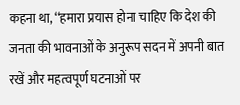कहना था, ‘‘हमारा प्रयास होना चाहिए कि देश की जनता की भावनाओं के अनुरूप सदन में अपनी बात रखें और महत्वपूर्ण घटनाओं पर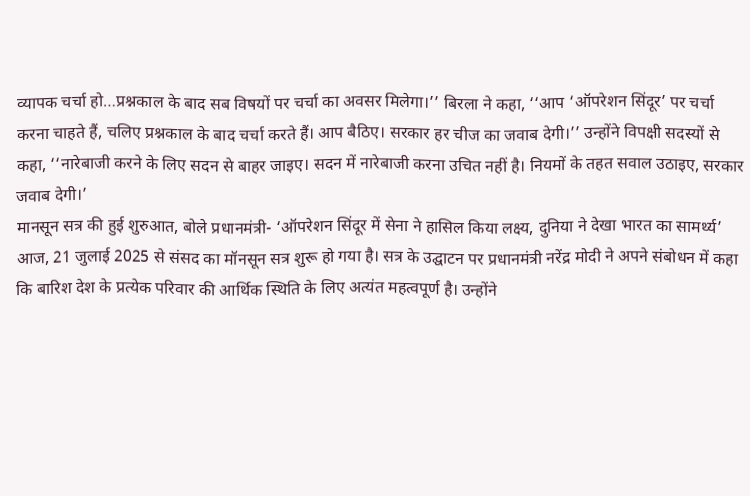व्यापक चर्चा हो…प्रश्नकाल के बाद सब विषयों पर चर्चा का अवसर मिलेगा।’’ बिरला ने कहा, ‘‘आप ‘ऑपरेशन सिंदूर’ पर चर्चा करना चाहते हैं, चलिए प्रश्नकाल के बाद चर्चा करते हैं। आप बैठिए। सरकार हर चीज का जवाब देगी।’’ उन्होंने विपक्षी सदस्यों से कहा, ‘‘नारेबाजी करने के लिए सदन से बाहर जाइए। सदन में नारेबाजी करना उचित नहीं है। नियमों के तहत सवाल उठाइए, सरकार जवाब देगी।’
मानसून सत्र की हुई शुरुआत, बोले प्रधानमंत्री- ‘ऑपरेशन सिंदूर में सेना ने हासिल किया लक्ष्य, दुनिया ने देखा भारत का सामर्थ्य’
आज, 21 जुलाई 2025 से संसद का मॉनसून सत्र शुरू हो गया है। सत्र के उद्घाटन पर प्रधानमंत्री नरेंद्र मोदी ने अपने संबोधन में कहा कि बारिश देश के प्रत्येक परिवार की आर्थिक स्थिति के लिए अत्यंत महत्वपूर्ण है। उन्होंने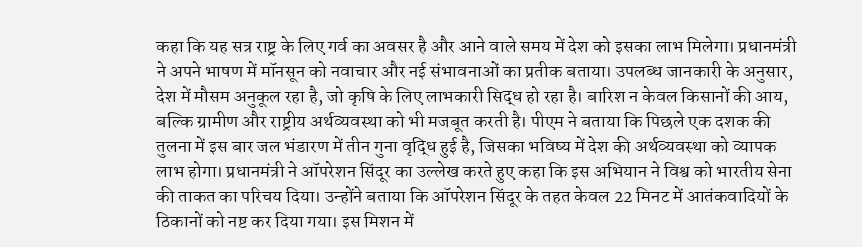कहा कि यह सत्र राष्ट्र के लिए गर्व का अवसर है और आने वाले समय में देश को इसका लाभ मिलेगा। प्रधानमंत्री ने अपने भाषण में मॉनसून को नवाचार और नई संभावनाओं का प्रतीक बताया। उपलब्ध जानकारी के अनुसार, देश में मौसम अनुकूल रहा है, जो कृषि के लिए लाभकारी सिद्ध हो रहा है। बारिश न केवल किसानों की आय, बल्कि ग्रामीण और राष्ट्रीय अर्थव्यवस्था को भी मजबूत करती है। पीएम ने बताया कि पिछले एक दशक की तुलना में इस बार जल भंडारण में तीन गुना वृद्धि हुई है, जिसका भविष्य में देश की अर्थव्यवस्था को व्यापक लाभ होगा। प्रधानमंत्री ने ऑपरेशन सिंदूर का उल्लेख करते हुए कहा कि इस अभियान ने विश्व को भारतीय सेना की ताकत का परिचय दिया। उन्होंने बताया कि ऑपरेशन सिंदूर के तहत केवल 22 मिनट में आतंकवादियों के ठिकानों को नष्ट कर दिया गया। इस मिशन में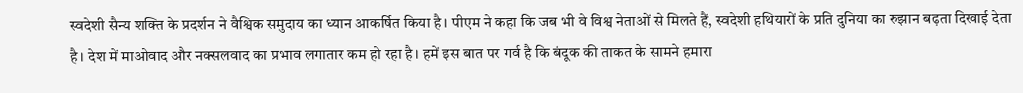स्वदेशी सैन्य शक्ति के प्रदर्शन ने वैश्विक समुदाय का ध्यान आकर्षित किया है। पीएम ने कहा कि जब भी वे विश्व नेताओं से मिलते हैं, स्वदेशी हथियारों के प्रति दुनिया का रुझान बढ़ता दिखाई देता है। देश में माओवाद और नक्सलवाद का प्रभाव लगातार कम हो रहा है। हमें इस बात पर गर्व है कि बंदूक की ताकत के सामने हमारा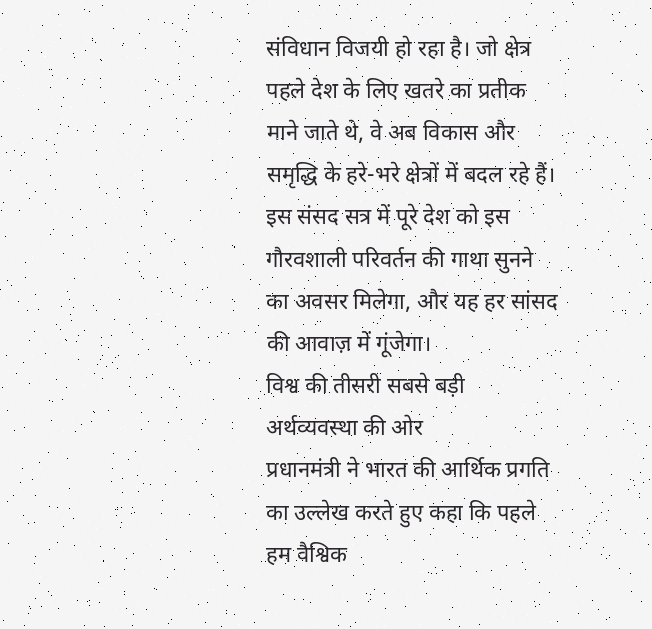संविधान विजयी हो रहा है। जो क्षेत्र पहले देश के लिए खतरे का प्रतीक माने जाते थे, वे अब विकास और समृद्धि के हरे-भरे क्षेत्रों में बदल रहे हैं। इस संसद सत्र में पूरे देश को इस गौरवशाली परिवर्तन की गाथा सुनने का अवसर मिलेगा, और यह हर सांसद की आवाज़ में गूंजेगा।
विश्व की तीसरी सबसे बड़ी अर्थव्यवस्था की ओर
प्रधानमंत्री ने भारत की आर्थिक प्रगति का उल्लेख करते हुए कहा कि पहले हम वैश्विक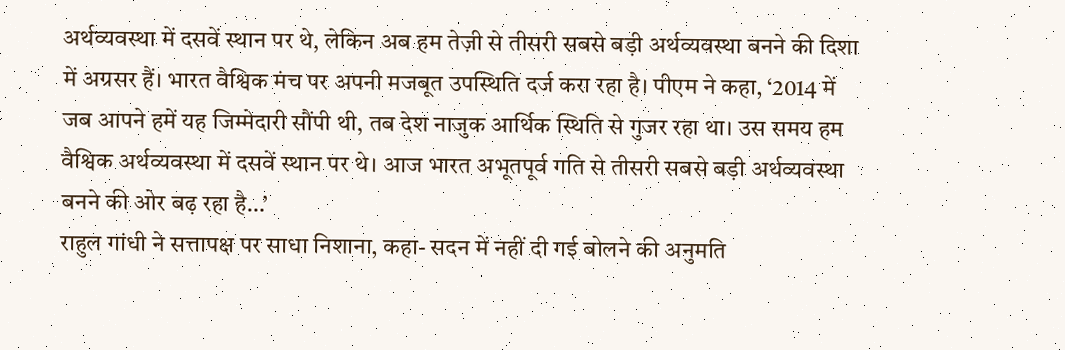अर्थव्यवस्था में दसवें स्थान पर थे, लेकिन अब हम तेज़ी से तीसरी सबसे बड़ी अर्थव्यवस्था बनने की दिशा में अग्रसर हैं। भारत वैश्विक मंच पर अपनी मजबूत उपस्थिति दर्ज करा रहा है। पीएम ने कहा, ‘2014 में जब आपने हमें यह जिम्मेदारी सौंपी थी, तब देश नाजुक आर्थिक स्थिति से गुजर रहा था। उस समय हम वैश्विक अर्थव्यवस्था में दसवें स्थान पर थे। आज भारत अभूतपूर्व गति से तीसरी सबसे बड़ी अर्थव्यवस्था बनने की ओर बढ़ रहा है…’
राहुल गांधी ने सत्तापक्ष पर साधा निशाना, कहा- सदन में नहीं दी गई बोलने की अनुमति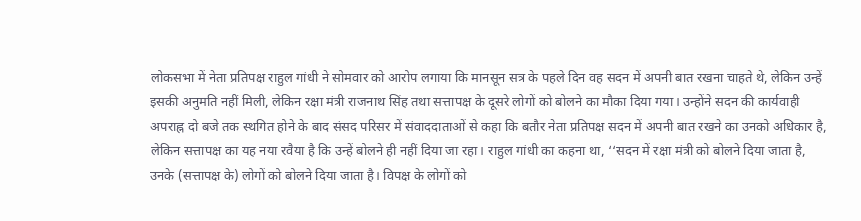लोकसभा में नेता प्रतिपक्ष राहुल गांधी ने सोमवार को आरोप लगाया कि मानसून सत्र के पहले दिन वह सदन में अपनी बात रखना चाहते थे, लेकिन उन्हें इसकी अनुमति नहीं मिली, लेकिन रक्षा मंत्री राजनाथ सिंह तथा सत्तापक्ष के दूसरे लोगों को बोलने का मौका दिया गया। उन्होंने सदन की कार्यवाही अपराह्न दो बजे तक स्थगित होने के बाद संसद परिसर में संवाददाताओं से कहा कि बतौर नेता प्रतिपक्ष सदन में अपनी बात रखने का उनको अधिकार है, लेकिन सत्तापक्ष का यह नया रवैया है कि उन्हें बोलने ही नहीं दिया जा रहा। राहुल गांधी का कहना था, ‘‘सदन में रक्षा मंत्री को बोलने दिया जाता है, उनके (सत्तापक्ष के) लोगों को बोलने दिया जाता है। विपक्ष के लोगों को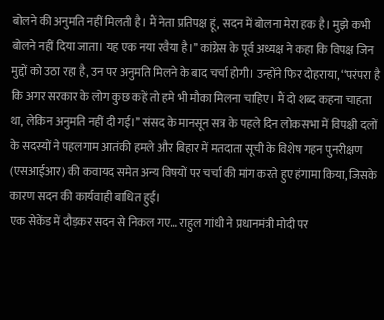बोलने की अनुमति नहीं मिलती है। मैं नेता प्रतिपक्ष हूं, सदन में बोलना मेरा हक है। मुझे कभी बोलने नहीं दिया जाता। यह एक नया रवैया है।’’ कांग्रेस के पूर्व अध्यक्ष ने कहा कि विपक्ष जिन मुद्दों को उठा रहा है, उन पर अनुमति मिलने के बाद चर्चा होगी। उन्होंने फिर दोहराया, ‘‘परंपरा है कि अगर सरकार के लोग कुछ कहें तो हमे भी मौका मिलना चाहिए। मैं दो शब्द कहना चाहता था, लेकिन अनुमति नहीं दी गई।’’ संसद के मानसून सत्र के पहले दिन लोकसभा में विपक्षी दलों के सदस्यों ने पहलगाम आतंकी हमले और बिहार में मतदाता सूची के विशेष गहन पुनरीक्षण (एसआईआर) की कवायद समेत अन्य विषयों पर चर्चा की मांग करते हुए हंगामा किया, जिसके कारण सदन की कार्यवाही बाधित हुई।
एक सेकेंड में दौड़कर सदन से निकल गए… राहुल गांधी ने प्रधानमंत्री मोदी पर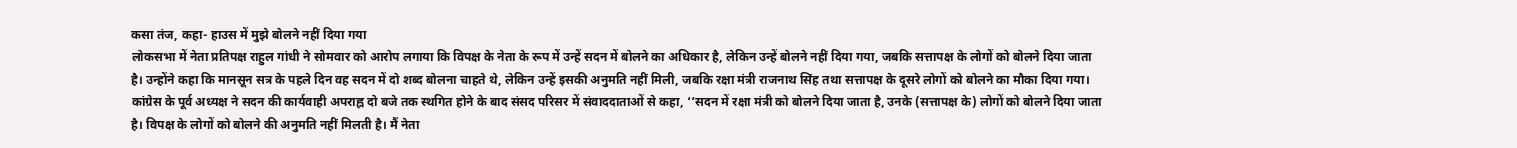कसा तंज, कहा- हाउस में मुझे बोलने नहीं दिया गया
लोकसभा में नेता प्रतिपक्ष राहुल गांधी ने सोमवार को आरोप लगाया कि विपक्ष के नेता के रूप में उन्हें सदन में बोलने का अधिकार है, लेकिन उन्हें बोलने नहीं दिया गया, जबकि सत्तापक्ष के लोगों को बोलने दिया जाता है। उन्होंने कहा कि मानसून सत्र के पहले दिन वह सदन में दो शब्द बोलना चाहते थे, लेकिन उन्हें इसकी अनुमति नहीं मिली, जबकि रक्षा मंत्री राजनाथ सिंह तथा सत्तापक्ष के दूसरे लोगों को बोलने का मौका दिया गया। कांग्रेस के पूर्व अध्यक्ष ने सदन की कार्यवाही अपराह्न दो बजे तक स्थगित होने के बाद संसद परिसर में संवाददाताओं से कहा, ‘‘सदन में रक्षा मंत्री को बोलने दिया जाता है, उनके (सत्तापक्ष के) लोगों को बोलने दिया जाता है। विपक्ष के लोगों को बोलने की अनुमति नहीं मिलती है। मैं नेता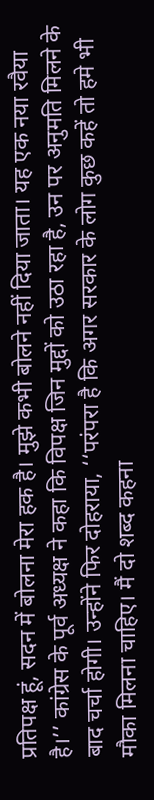प्रतिपक्ष हूं, सदन में बोलना मेरा हक है। मुझे कभी बोलने नहीं दिया जाता। यह एक नया रवैया है।’’ कांग्रेस के पूर्व अध्यक्ष ने कहा कि विपक्ष जिन मुद्दों को उठा रहा है, उन पर अनुमति मिलने के बाद चर्चा होगी। उन्होंने फिर दोहराया, ‘‘परंपरा है कि अगर सरकार के लोग कुछ कहें तो हमे भी मौका मिलना चाहिए। मैं दो शब्द कहना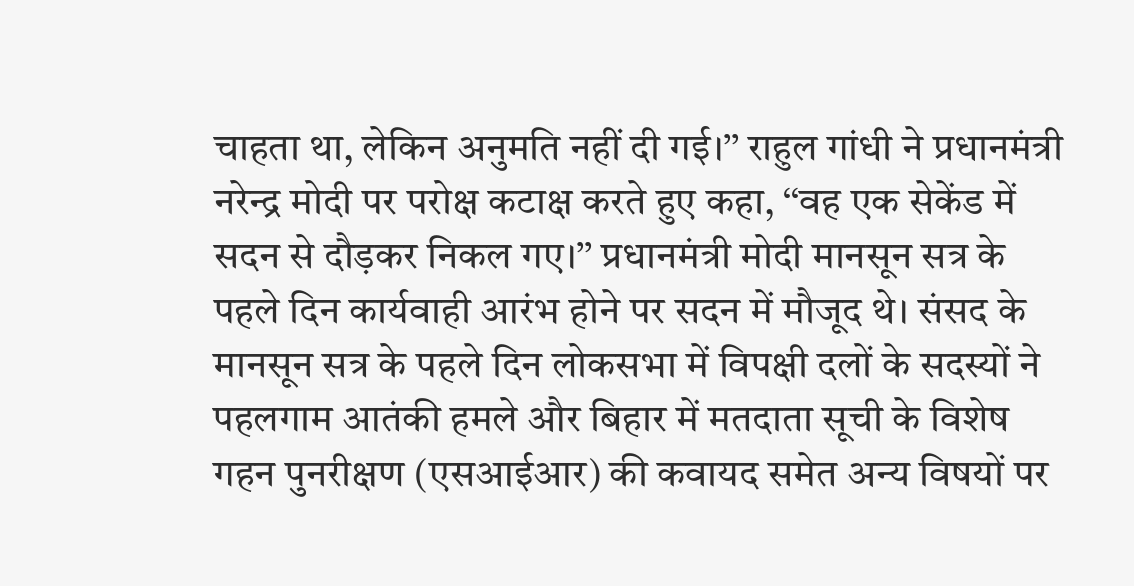चाहता था, लेकिन अनुमति नहीं दी गई।’’ राहुल गांधी ने प्रधानमंत्री नरेन्द्र मोदी पर परोक्ष कटाक्ष करते हुए कहा, ‘‘वह एक सेकेंड में सदन से दौड़कर निकल गए।’’ प्रधानमंत्री मोदी मानसून सत्र के पहले दिन कार्यवाही आरंभ होने पर सदन में मौजूद थे। संसद के मानसून सत्र के पहले दिन लोकसभा में विपक्षी दलों के सदस्यों ने पहलगाम आतंकी हमले और बिहार में मतदाता सूची के विशेष गहन पुनरीक्षण (एसआईआर) की कवायद समेत अन्य विषयों पर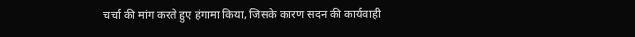चर्चा की मांग करते हुए हंगामा किया, जिसके कारण सदन की कार्यवाही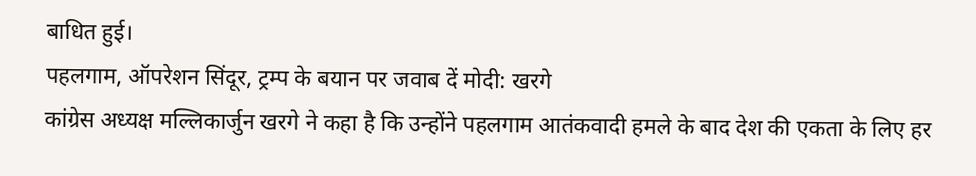बाधित हुई।
पहलगाम, ऑपरेशन सिंदूर, ट्रम्प के बयान पर जवाब दें मोदी: खरगे
कांग्रेस अध्यक्ष मल्लिकार्जुन खरगे ने कहा है कि उन्होंने पहलगाम आतंकवादी हमले के बाद देश की एकता के लिए हर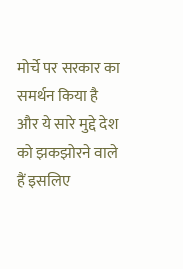मोर्चे पर सरकार का समर्थन किया है और ये सारे मुद्दे देश को झकझोरने वाले हैं इसलिए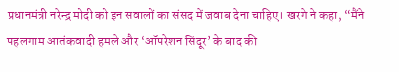प्रधानमंत्री नरेन्द्र मोदी को इन सवालों का संसद में जवाब देना चाहिए। खरगे ने कहा, “मैंने पहलगाम आतंकवादी हमले और ‘ऑपरेशन सिंदूर’ के बाद की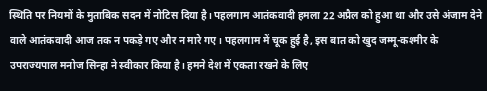स्थिति पर नियमों के मुताबिक सदन में नोटिस दिया है। पहलगाम आतंकवादी हमला 22 अप्रैल को हुआ था और उसे अंजाम देने वाले आतंकवादी आज तक न पकड़े गए और न मारे गए। पहलगाम में चूक हुई है, इस बात को खुद जम्मू-कश्मीर के उपराज्यपाल मनोज सिन्हा ने स्वीकार किया है। हमने देश में एकता रखने के लिए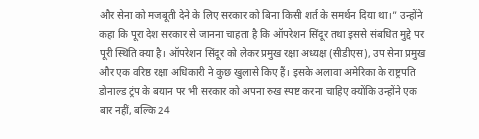और सेना को मजबूती देने के लिए सरकार को बिना किसी शर्त के समर्थन दिया था।” उन्होंने कहा कि पूरा देश सरकार से जानना चाहता है कि ऑपरेशन सिंदूर तथा इससे संबधित मुद्दे पर पूरी स्थिति क्या है। ऑपरेशन सिंदूर को लेकर प्रमुख रक्षा अध्यक्ष (सीडीएस), उप सेना प्रमुख और एक वरिष्ठ रक्षा अधिकारी ने कुछ खुलासे किए हैं। इसके अलावा अमेरिका के राष्ट्रपति डोनाल्ड ट्रंप के बयान पर भी सरकार को अपना रुख स्पष्ट करना चाहिए क्योंकि उन्होंने एक बार नहीं, बल्कि 24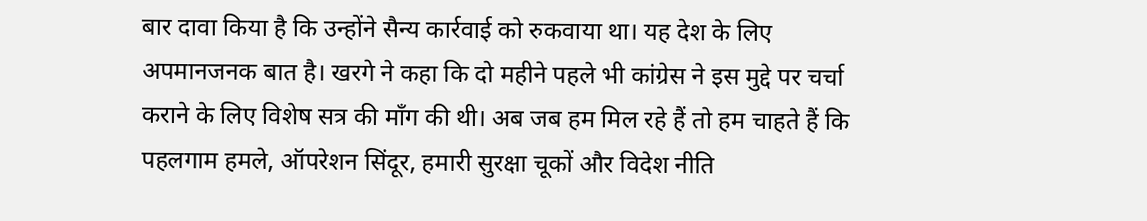बार दावा किया है कि उन्होंने सैन्य कार्रवाई को रुकवाया था। यह देश के लिए अपमानजनक बात है। खरगे ने कहा कि दो महीने पहले भी कांग्रेस ने इस मुद्दे पर चर्चा कराने के लिए विशेष सत्र की माँग की थी। अब जब हम मिल रहे हैं तो हम चाहते हैं कि पहलगाम हमले, ऑपरेशन सिंदूर, हमारी सुरक्षा चूकों और विदेश नीति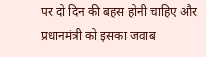पर दो दिन की बहस होनी चाहिए और प्रधानमंत्री को इसका जवाब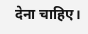देना चाहिए।